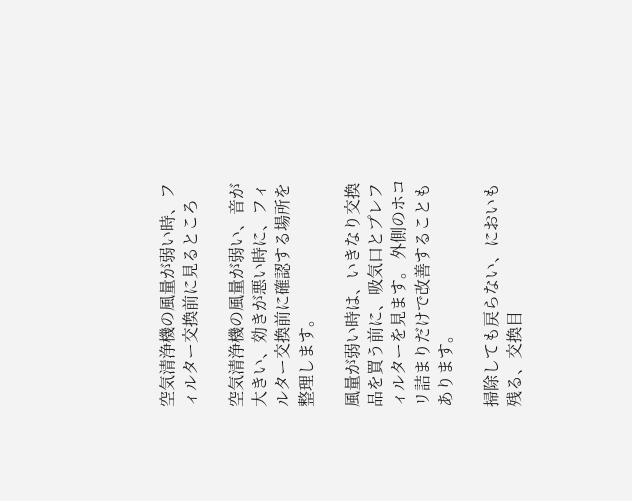空気清浄機の風量が弱い時、フィルター交換前に見るところ

空気清浄機の風量が弱い、音が大きい、効きが悪い時に、フィルター交換前に確認する場所を整理します。

風量が弱い時は、いきなり交換品を買う前に、吸気口とプレフィルターを見ます。 外側のホコリ詰まりだけで改善することもあります。

掃除しても戻らない、においも残る、交換目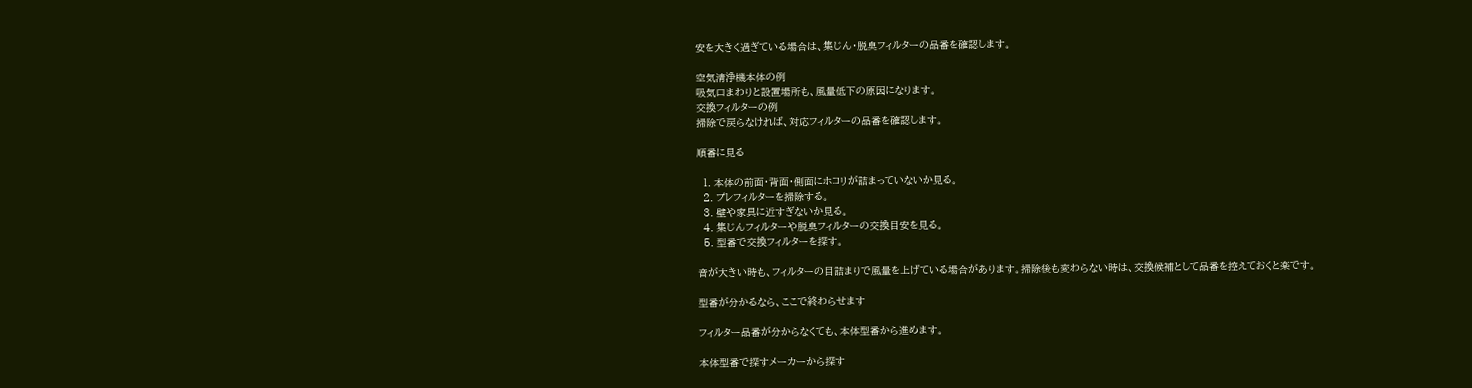安を大きく過ぎている場合は、集じん・脱臭フィルターの品番を確認します。

空気清浄機本体の例
吸気口まわりと設置場所も、風量低下の原因になります。
交換フィルターの例
掃除で戻らなければ、対応フィルターの品番を確認します。

順番に見る

  1. 本体の前面・背面・側面にホコリが詰まっていないか見る。
  2. プレフィルターを掃除する。
  3. 壁や家具に近すぎないか見る。
  4. 集じんフィルターや脱臭フィルターの交換目安を見る。
  5. 型番で交換フィルターを探す。

音が大きい時も、フィルターの目詰まりで風量を上げている場合があります。掃除後も変わらない時は、交換候補として品番を控えておくと楽です。

型番が分かるなら、ここで終わらせます

フィルター品番が分からなくても、本体型番から進めます。

本体型番で探すメーカーから探す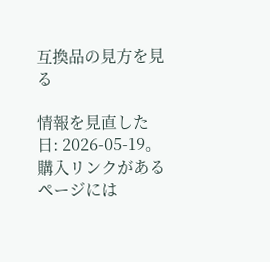互換品の見方を見る

情報を見直した日: 2026-05-19。購入リンクがあるページには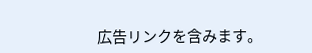広告リンクを含みます。